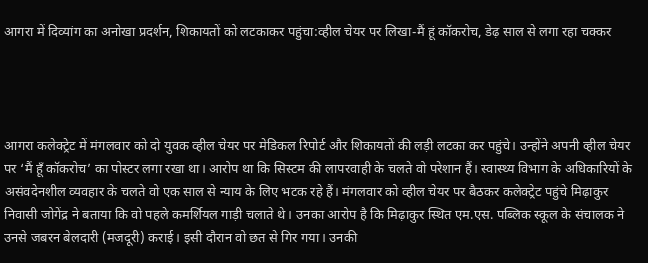आगरा में दिव्यांग का अनोखा प्रदर्शन, शिकायतों को लटकाकर पहुंचा:व्हील चेयर पर लिखा-मैं हूं कॉकरोच, डेढ़ साल से लगा रहा चक्कर




आगरा कलेक्ट्रेट में मंगलवार को दो युवक व्हील चेयर पर मेडिकल रिपोर्ट और शिकायतों की लड़ी लटका कर पहुंचे। उन्होंने अपनी व्हील चेयर पर ‘मैं हूँ कॉकरोच’ का पोस्टर लगा रखा था। आरोप था कि सिस्टम की लापरवाही के चलते वो परेशान हैं। स्वास्थ्य विभाग के अधिकारियों के असंवदेनशील व्यवहार के चलते वो एक साल से न्याय के लिए भटक रहे हैं। मंगलवार को व्हील चेयर पर बैठकर कलेक्ट्रेट पहुंचे मिढ़ाकुर निवासी जोगेंद्र ने बताया कि वो पहले कमर्शियल गाड़ी चलाते थे। उनका आरोप है कि मिढ़ाकुर स्थित एम.एस. पब्लिक स्कूल के संचालक ने उनसे जबरन बेलदारी (मजदूरी) कराई। इसी दौरान वो छत से गिर गया। उनकी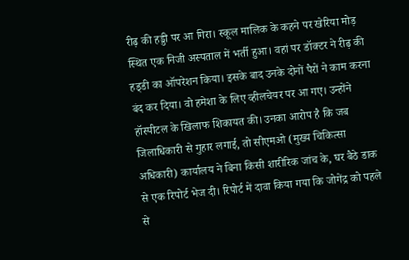रीढ़ की हड्डी पर आ गिरा। स्कूल मालिक के कहने पर खेरिया मोड़ स्थित एक निजी अस्पताल में भर्ती हुआ। वहां पर डॉक्टर ने रीढ़ की हड्‌डी का ऑपरेशन किया। इसके बाद उनके दोनों पैरों ने काम करना बंद कर दिया। वो हमेशा के लिए व्हीलचेयर पर आ गए। उन्होंने हॉस्पीटल के खिलाफ शिकायत की। उनका आरोप है कि जब जिलाधिकारी से गुहार लगाई, तो सीएमओ (मुख्य चिकित्सा अधिकारी) कार्यालय ने बिना किसी शारीरिक जांच के, घर बैठे डाक से एक रिपोर्ट भेज दी। रिपोर्ट में दावा किया गया कि जोगेंद्र को पहले से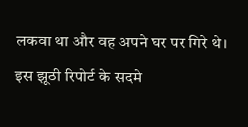लकवा था और वह अपने घर पर गिरे थे। इस झूठी रिपोर्ट के सदमे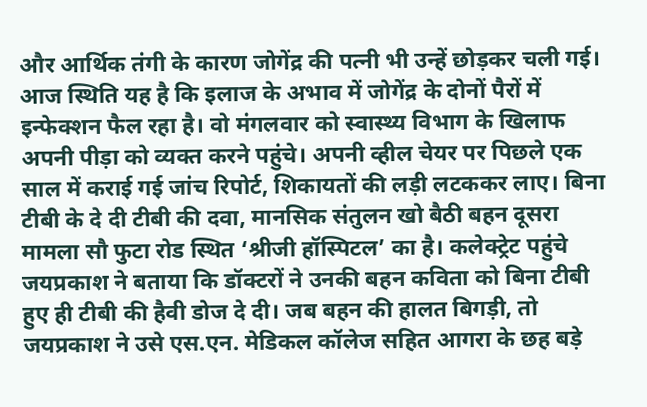और आर्थिक तंगी के कारण जोगेंद्र की पत्नी भी उन्हें छोड़कर चली गई। आज स्थिति यह है कि इलाज के अभाव में जोगेंद्र के दोनों पैरों में इन्फेक्शन फैल रहा है। वो मंगलवार को स्वास्थ्य विभाग के खिलाफ अपनी पीड़ा को व्यक्त करने पहुंचे। अपनी व्हील चेयर पर पिछले एक साल में कराई गई जांच रिपोर्ट, शिकायतों की लड़ी लटककर लाए। बिना टीबी के दे दी टीबी की दवा, मानसिक संतुलन खो बैठी बहन दूसरा मामला सौ फुटा रोड स्थित ‘श्रीजी हॉस्पिटल’ का है। कलेक्ट्रेट पहुंचे जयप्रकाश ने बताया कि डॉक्टरों ने उनकी बहन कविता को बिना टीबी हुए ही टीबी की हैवी डोज दे दी। जब बहन की हालत बिगड़ी, तो जयप्रकाश ने उसे एस.एन. मेडिकल कॉलेज सहित आगरा के छह बड़े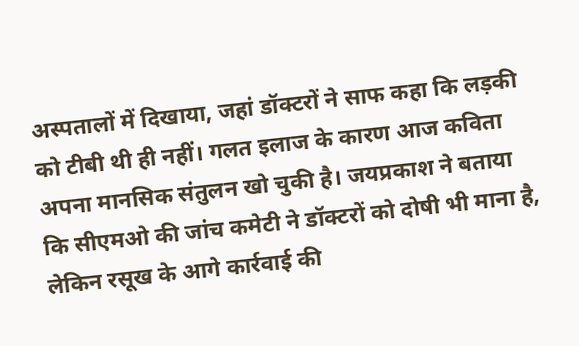अस्पतालों में दिखाया, जहां डॉक्टरों ने साफ कहा कि लड़की को टीबी थी ही नहीं। गलत इलाज के कारण आज कविता अपना मानसिक संतुलन खो चुकी है। जयप्रकाश ने बताया कि सीएमओ की जांच कमेटी ने डॉक्टरों को दोषी भी माना है, लेकिन रसूख के आगे कार्रवाई की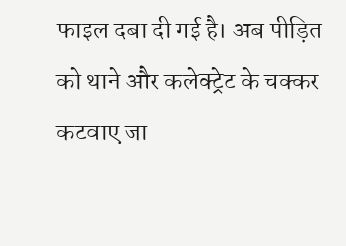फाइल दबा दी गई है। अब पीड़ित को थाने और कलेक्ट्रेट के चक्कर कटवाए जा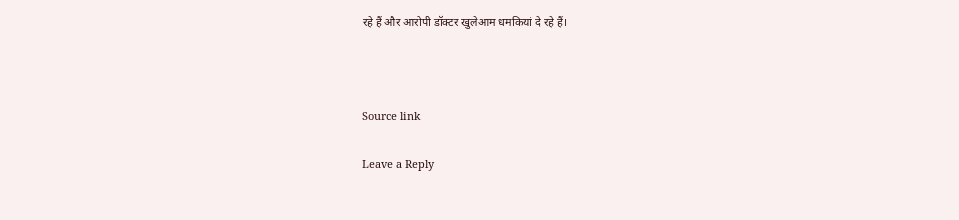रहे हैं और आरोपी डॉक्टर खुलेआम धमकियां दे रहे हैं।



Source link

Leave a Reply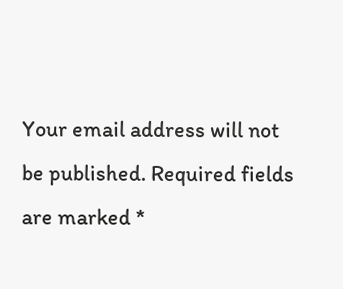Your email address will not be published. Required fields are marked *